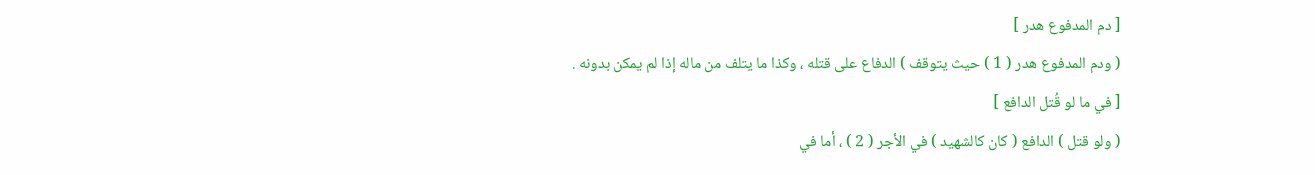[ دم المدفوع هدر ]
( ودم المدفوع هدر ( 1 ) حيث يتوقف ) الدفاع على قتله ، وكذا ما يتلف من ماله إذا لم يمكن بدونه .
[ في ما لو قُتل الدافع ]
( ولو قتل ) الدافع ( كان كالشهيد ) في الأجر ( 2 ) ، أما في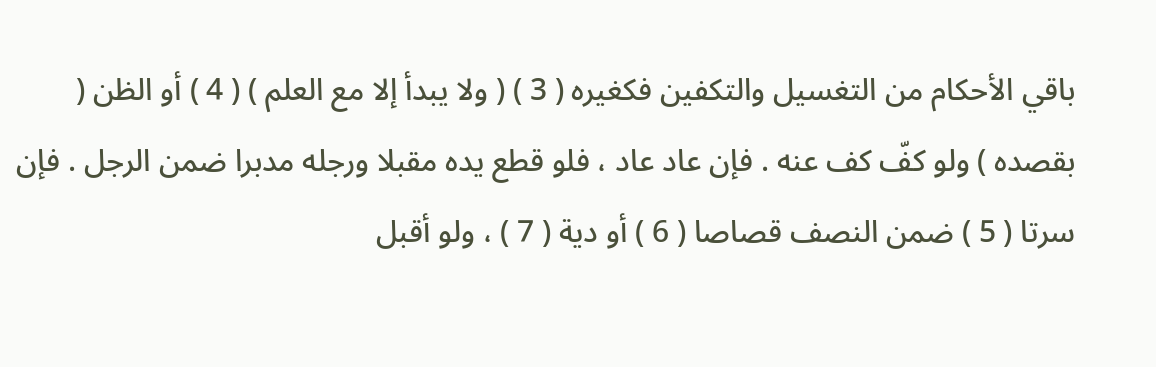باقي الأحكام من التغسيل والتكفين فكغيره ( 3 ) ( ولا يبدأ إلا مع العلم ) ( 4 ) أو الظن ( بقصده ) ولو كفّ كف عنه . فإن عاد عاد ، فلو قطع يده مقبلا ورجله مدبرا ضمن الرجل . فإن سرتا ( 5 ) ضمن النصف قصاصا ( 6 ) أو دية ( 7 ) ، ولو أقبل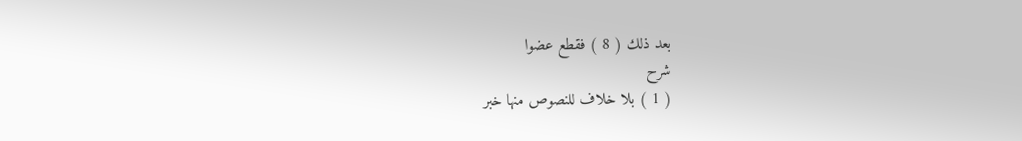بعد ذلك ( 8 ) فقطع عضوا
شرح
( 1 ) بلا خلاف للنصوص منها خبر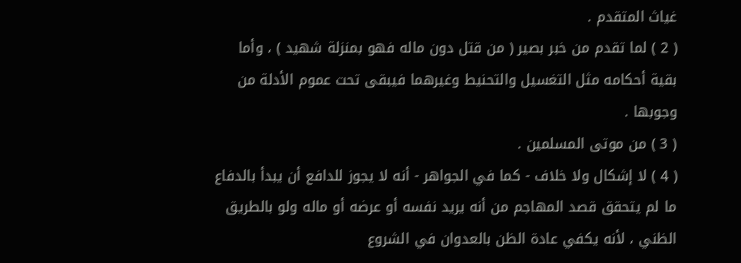غياث المتقدم .
( 2 ) لما تقدم من خبر بصير ( من قتل دون ماله فهو بمنزلة شهيد ) ، وأما بقية أحكامه مثل التغسيل والتحنيط وغيرهما فيبقى تحت عموم الأدلة من وجوبها .
( 3 ) من موتى المسلمين .
( 4 ) لا إشكال ولا خلاف - كما في الجواهر - أنه لا يجوز للدافع أن يبدأ بالدفاع ما لم يتحقق قصد المهاجم من أنه يريد نفسه أو عرضه أو ماله ولو بالطريق الظني ، لأنه يكفي عادة الظن بالعدوان في الشروع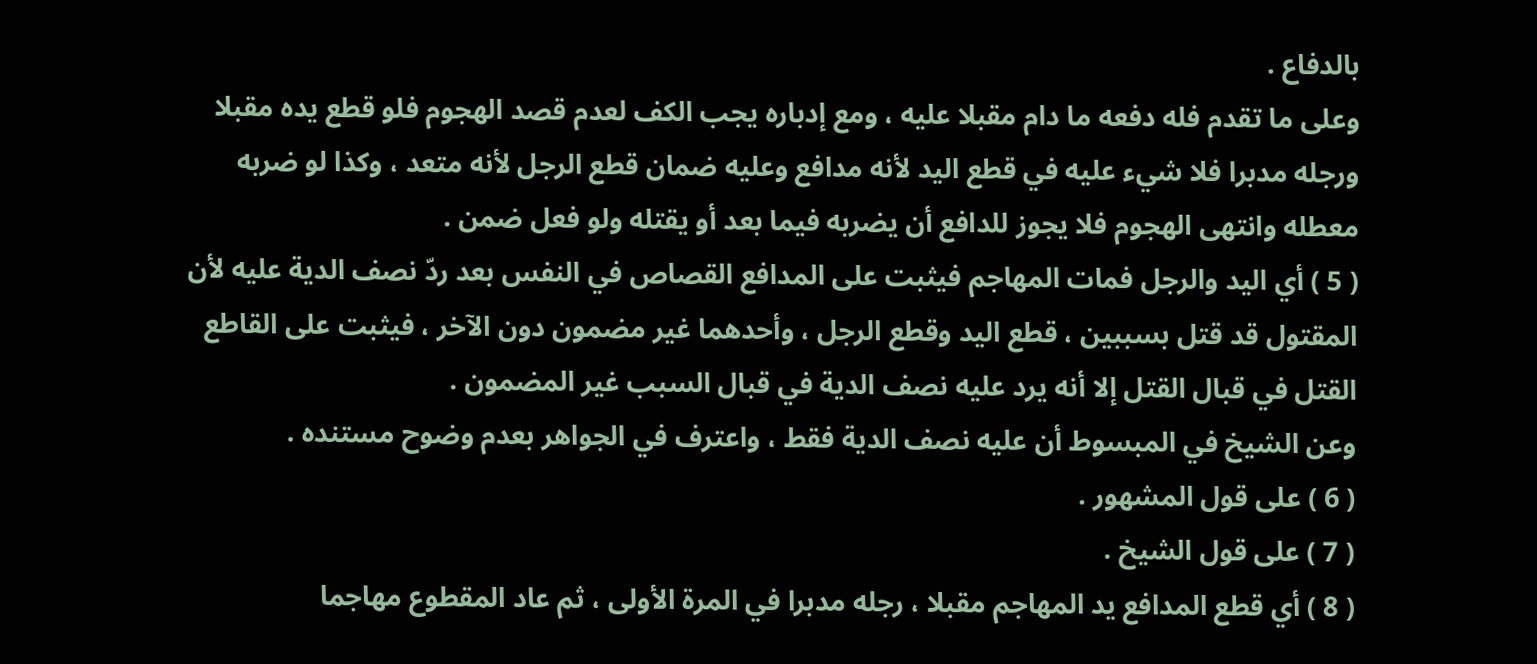بالدفاع .
وعلى ما تقدم فله دفعه ما دام مقبلا عليه ، ومع إدباره يجب الكف لعدم قصد الهجوم فلو قطع يده مقبلا ورجله مدبرا فلا شيء عليه في قطع اليد لأنه مدافع وعليه ضمان قطع الرجل لأنه متعد ، وكذا لو ضربه معطله وانتهى الهجوم فلا يجوز للدافع أن يضربه فيما بعد أو يقتله ولو فعل ضمن .
( 5 ) أي اليد والرجل فمات المهاجم فيثبت على المدافع القصاص في النفس بعد ردّ نصف الدية عليه لأن المقتول قد قتل بسببين ، قطع اليد وقطع الرجل ، وأحدهما غير مضمون دون الآخر ، فيثبت على القاطع القتل في قبال القتل إلا أنه يرد عليه نصف الدية في قبال السبب غير المضمون .
وعن الشيخ في المبسوط أن عليه نصف الدية فقط ، واعترف في الجواهر بعدم وضوح مستنده .
( 6 ) على قول المشهور .
( 7 ) على قول الشيخ .
( 8 ) أي قطع المدافع يد المهاجم مقبلا ، رجله مدبرا في المرة الأولى ، ثم عاد المقطوع مهاجما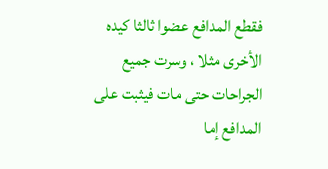فقطع المدافع عضوا ثالثا كيده الأخرى مثلا ، وسرت جميع الجراحات حتى مات فيثبت على المدافع إما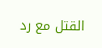القتل مع رد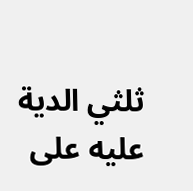ثلثي الدية عليه على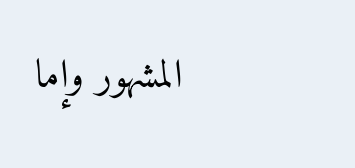المشهور وإما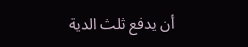أن يدفع ثلث الدية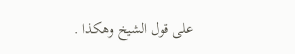على قول الشيخ وهكذا .